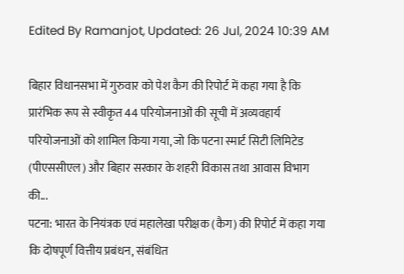Edited By Ramanjot, Updated: 26 Jul, 2024 10:39 AM

बिहार विधानसभा में गुरुवार को पेश कैग की रिपोर्ट में कहा गया है कि प्रारंभिक रूप से स्वीकृत 44 परियोजनाओं की सूची में अव्यवहार्य परियोजनाओं को शामिल किया गया, जो कि पटना स्मार्ट सिटी लिमिटेड (पीएससीएल) और बिहार सरकार के शहरी विकास तथा आवास विभाग की...
पटना: भारत के नियंत्रक एवं महालेखा परीक्षक (कैग) की रिपोर्ट में कहा गया कि दोषपूर्ण वित्तीय प्रबंधन, संबंधित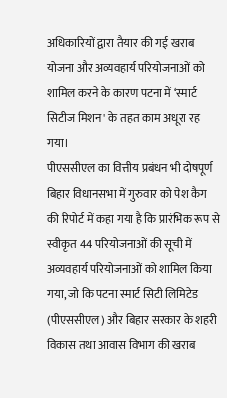अधिकारियों द्वारा तैयार की गई खराब योजना और अव्यवहार्य परियोजनाओं को शामिल करने के कारण पटना में ‘स्मार्ट सिटीज मिशन' के तहत काम अधूरा रह गया।
पीएससीएल का वित्तीय प्रबंधन भी दोषपूर्ण
बिहार विधानसभा में गुरुवार को पेश कैग की रिपोर्ट में कहा गया है कि प्रारंभिक रूप से स्वीकृत 44 परियोजनाओं की सूची में अव्यवहार्य परियोजनाओं को शामिल किया गया, जो कि पटना स्मार्ट सिटी लिमिटेड (पीएससीएल) और बिहार सरकार के शहरी विकास तथा आवास विभाग की खराब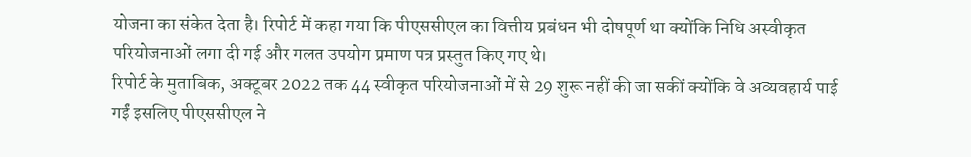योजना का संकेत देता है। रिपोर्ट में कहा गया कि पीएससीएल का वित्तीय प्रबंधन भी दोषपूर्ण था क्योंकि निधि अस्वीकृत परियोजनाओं लगा दी गई और गलत उपयोग प्रमाण पत्र प्रस्तुत किए गए थे।
रिपोर्ट के मुताबिक, अक्टूबर 2022 तक 44 स्वीकृत परियोजनाओं में से 29 शुरू नहीं की जा सकीं क्योंकि वे अव्यवहार्य पाई गईं इसलिए पीएससीएल ने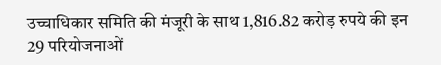उच्चाधिकार समिति की मंजूरी के साथ 1,816.82 करोड़ रुपये की इन 29 परियोजनाओं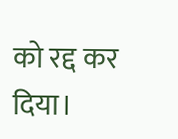को रद्द कर दिया।